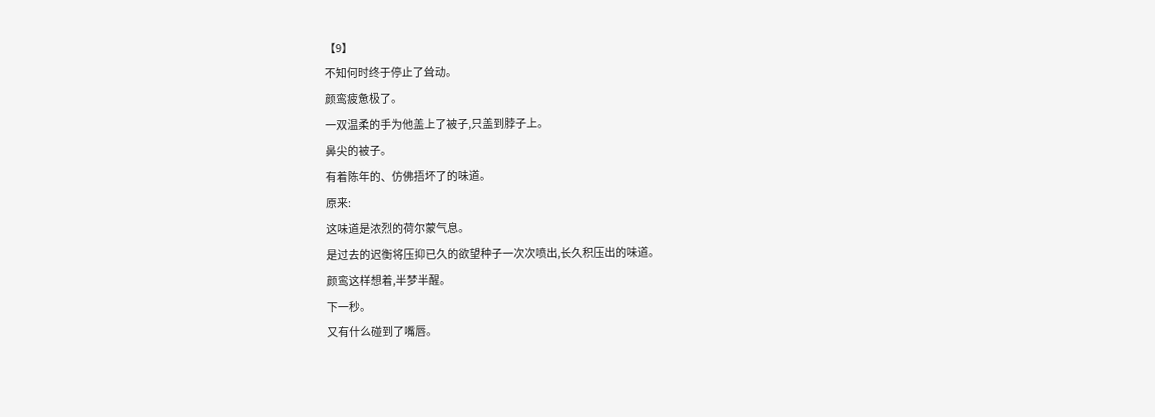【9】
不知何时终于停止了耸动。
颜鸾疲惫极了。
一双温柔的手为他盖上了被子,只盖到脖子上。
鼻尖的被子。
有着陈年的、仿佛捂坏了的味道。
原来:
这味道是浓烈的荷尔蒙气息。
是过去的迟衡将压抑已久的欲望种子一次次喷出,长久积压出的味道。
颜鸾这样想着,半梦半醒。
下一秒。
又有什么碰到了嘴唇。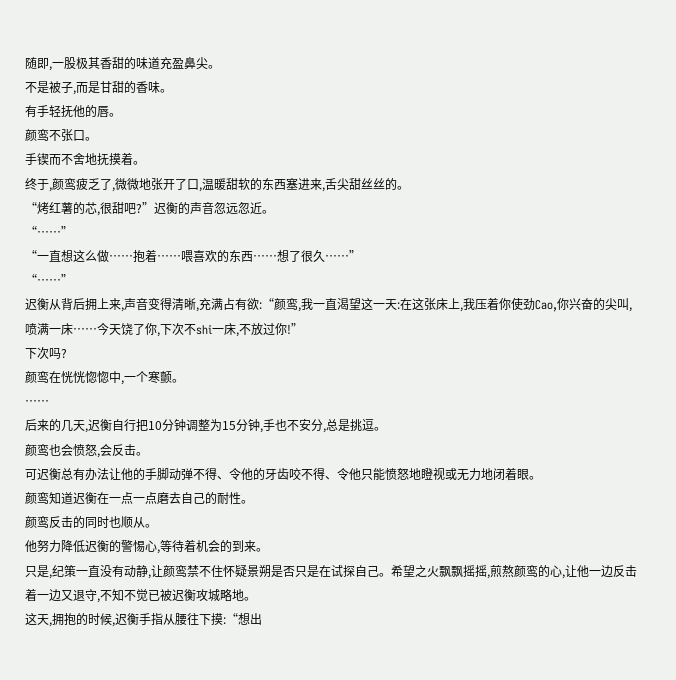随即,一股极其香甜的味道充盈鼻尖。
不是被子,而是甘甜的香味。
有手轻抚他的唇。
颜鸾不张口。
手锲而不舍地抚摸着。
终于,颜鸾疲乏了,微微地张开了口,温暖甜软的东西塞进来,舌尖甜丝丝的。
“烤红薯的芯,很甜吧?”迟衡的声音忽远忽近。
“……”
“一直想这么做……抱着……喂喜欢的东西……想了很久……”
“……”
迟衡从背后拥上来,声音变得清晰,充满占有欲:“颜鸾,我一直渴望这一天:在这张床上,我压着你使劲Cao,你兴奋的尖叫,喷满一床……今天饶了你,下次不shi一床,不放过你!”
下次吗?
颜鸾在恍恍惚惚中,一个寒颤。
……
后来的几天,迟衡自行把10分钟调整为15分钟,手也不安分,总是挑逗。
颜鸾也会愤怒,会反击。
可迟衡总有办法让他的手脚动弹不得、令他的牙齿咬不得、令他只能愤怒地瞪视或无力地闭着眼。
颜鸾知道迟衡在一点一点磨去自己的耐性。
颜鸾反击的同时也顺从。
他努力降低迟衡的警惕心,等待着机会的到来。
只是,纪策一直没有动静,让颜鸾禁不住怀疑景朔是否只是在试探自己。希望之火飘飘摇摇,煎熬颜鸾的心,让他一边反击着一边又退守,不知不觉已被迟衡攻城略地。
这天,拥抱的时候,迟衡手指从腰往下摸:“想出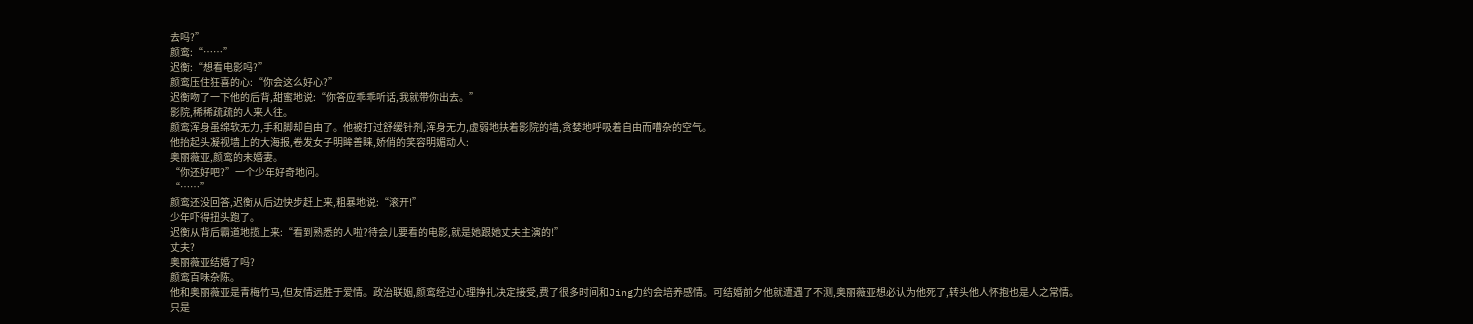去吗?”
颜鸾:“……”
迟衡:“想看电影吗?”
颜鸾压住狂喜的心:“你会这么好心?”
迟衡吻了一下他的后背,甜蜜地说:“你答应乖乖听话,我就带你出去。”
影院,稀稀疏疏的人来人往。
颜鸾浑身虽绵软无力,手和脚却自由了。他被打过舒缓针剂,浑身无力,虚弱地扶着影院的墙,贪婪地呼吸着自由而嘈杂的空气。
他抬起头凝视墙上的大海报,卷发女子明眸善睐,娇俏的笑容明媚动人:
奥丽薇亚,颜鸾的未婚妻。
“你还好吧?”一个少年好奇地问。
“……”
颜鸾还没回答,迟衡从后边快步赶上来,粗暴地说:“滚开!”
少年吓得扭头跑了。
迟衡从背后霸道地揽上来:“看到熟悉的人啦?待会儿要看的电影,就是她跟她丈夫主演的!”
丈夫?
奥丽薇亚结婚了吗?
颜鸾百味杂陈。
他和奥丽薇亚是青梅竹马,但友情远胜于爱情。政治联姻,颜鸾经过心理挣扎决定接受,费了很多时间和Jing力约会培养感情。可结婚前夕他就遭遇了不测,奥丽薇亚想必认为他死了,转头他人怀抱也是人之常情。
只是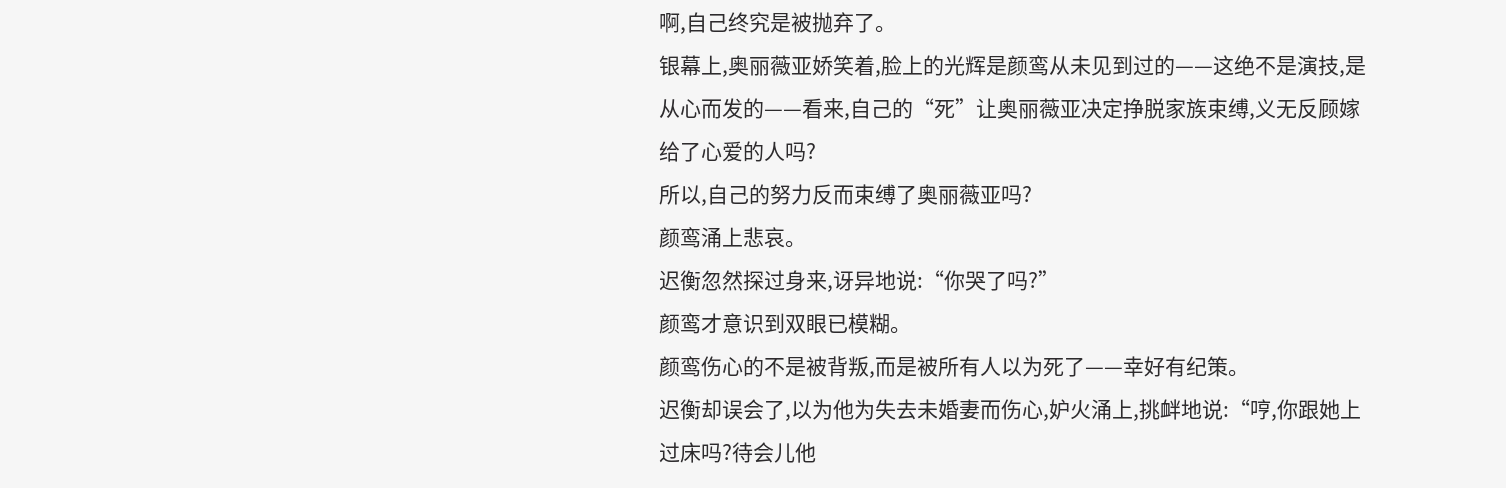啊,自己终究是被抛弃了。
银幕上,奥丽薇亚娇笑着,脸上的光辉是颜鸾从未见到过的——这绝不是演技,是从心而发的——看来,自己的“死”让奥丽薇亚决定挣脱家族束缚,义无反顾嫁给了心爱的人吗?
所以,自己的努力反而束缚了奥丽薇亚吗?
颜鸾涌上悲哀。
迟衡忽然探过身来,讶异地说:“你哭了吗?”
颜鸾才意识到双眼已模糊。
颜鸾伤心的不是被背叛,而是被所有人以为死了——幸好有纪策。
迟衡却误会了,以为他为失去未婚妻而伤心,妒火涌上,挑衅地说:“哼,你跟她上过床吗?待会儿他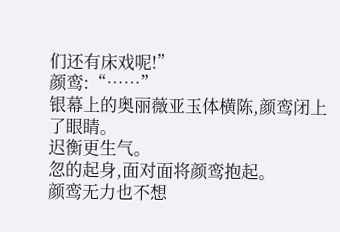们还有床戏呢!”
颜鸾:“……”
银幕上的奥丽薇亚玉体横陈,颜鸾闭上了眼睛。
迟衡更生气。
忽的起身,面对面将颜鸾抱起。
颜鸾无力也不想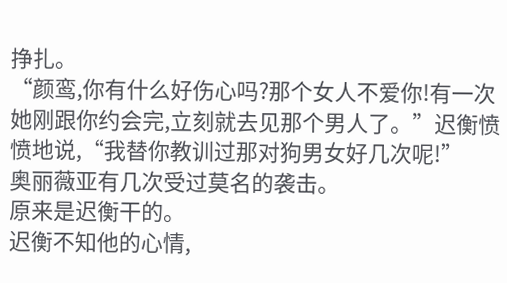挣扎。
“颜鸾,你有什么好伤心吗?那个女人不爱你!有一次她刚跟你约会完,立刻就去见那个男人了。”迟衡愤愤地说,“我替你教训过那对狗男女好几次呢!”
奥丽薇亚有几次受过莫名的袭击。
原来是迟衡干的。
迟衡不知他的心情,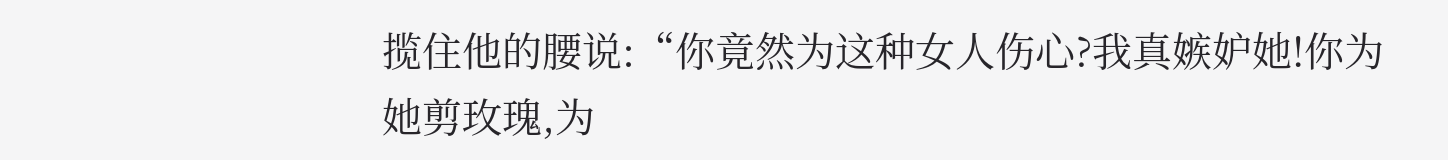揽住他的腰说:“你竟然为这种女人伤心?我真嫉妒她!你为她剪玫瑰,为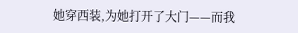她穿西装,为她打开了大门——而我